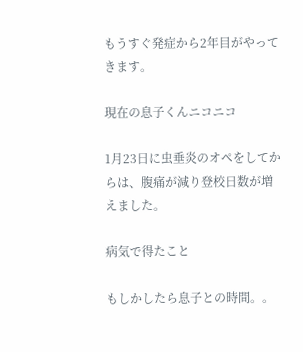もうすぐ発症から2年目がやってきます。

現在の息子くんニコニコ

1月23日に虫垂炎のオペをしてからは、腹痛が減り登校日数が増えました。

病気で得たこと

もしかしたら息子との時間。。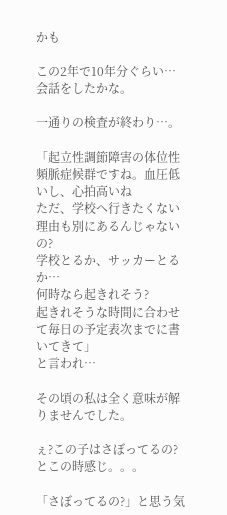かも

この2年で10年分ぐらい…会話をしたかな。

一通りの検査が終わり…。

「起立性調節障害の体位性頻脈症候群ですね。血圧低いし、心拍高いね
ただ、学校へ行きたくない理由も別にあるんじゃないの?
学校とるか、サッカーとるか…
何時なら起きれそう?
起きれそうな時間に合わせて毎日の予定表次までに書いてきて」
と言われ…

その頃の私は全く意味が解りませんでした。

ぇ?この子はさぼってるの?とこの時感じ。。。

「さぼってるの?」と思う気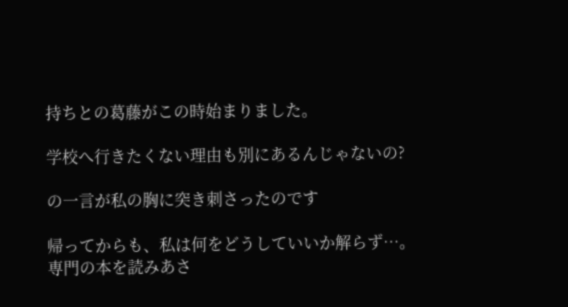持ちとの葛藤がこの時始まりました。

学校へ行きたくない理由も別にあるんじゃないの?

の一言が私の胸に突き刺さったのです

帰ってからも、私は何をどうしていいか解らず…。
専門の本を読みあさ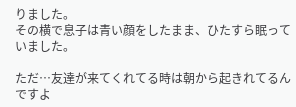りました。
その横で息子は青い顔をしたまま、ひたすら眠っていました。

ただ…友達が来てくれてる時は朝から起きれてるんですよ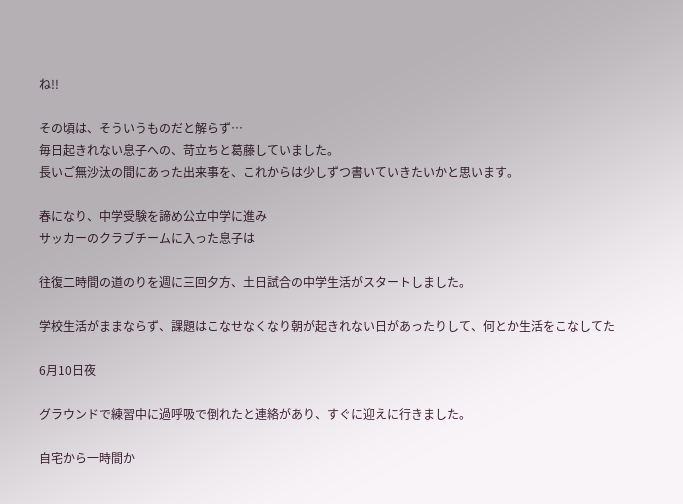ね!!

その頃は、そういうものだと解らず…
毎日起きれない息子への、苛立ちと葛藤していました。
長いご無沙汰の間にあった出来事を、これからは少しずつ書いていきたいかと思います。

春になり、中学受験を諦め公立中学に進み
サッカーのクラブチームに入った息子は

往復二時間の道のりを週に三回夕方、土日試合の中学生活がスタートしました。

学校生活がままならず、課題はこなせなくなり朝が起きれない日があったりして、何とか生活をこなしてた

6月10日夜

グラウンドで練習中に過呼吸で倒れたと連絡があり、すぐに迎えに行きました。

自宅から一時間か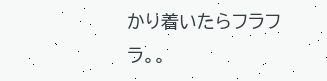かり着いたらフラフラ。。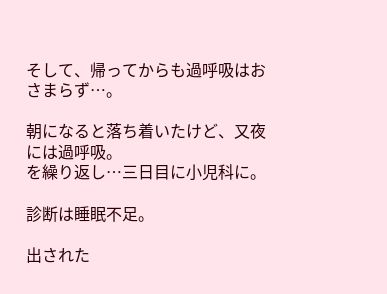そして、帰ってからも過呼吸はおさまらず…。

朝になると落ち着いたけど、又夜には過呼吸。
を繰り返し…三日目に小児科に。

診断は睡眠不足。

出された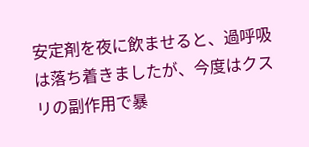安定剤を夜に飲ませると、過呼吸は落ち着きましたが、今度はクスリの副作用で暴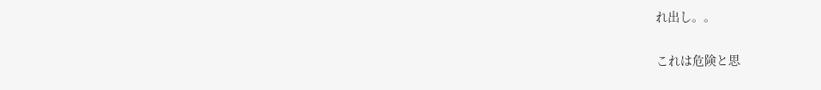れ出し。。

これは危険と思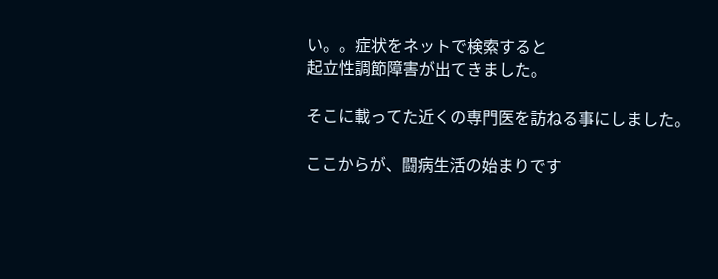い。。症状をネットで検索すると
起立性調節障害が出てきました。

そこに載ってた近くの専門医を訪ねる事にしました。

ここからが、闘病生活の始まりです